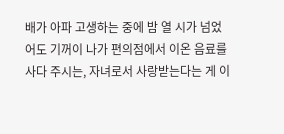배가 아파 고생하는 중에 밤 열 시가 넘었어도 기꺼이 나가 편의점에서 이온 음료를 사다 주시는, 자녀로서 사랑받는다는 게 이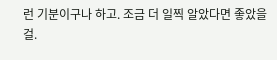런 기분이구나 하고. 조금 더 일찍 알았다면 좋았을걸.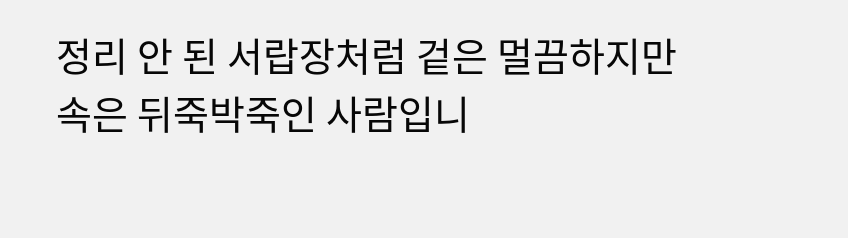정리 안 된 서랍장처럼 겉은 멀끔하지만 속은 뒤죽박죽인 사람입니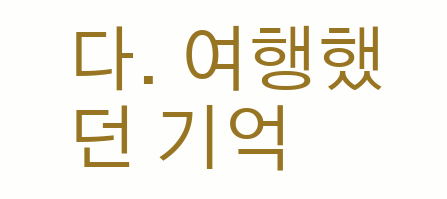다. 여행했던 기억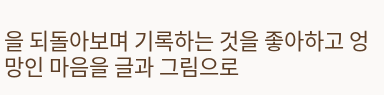을 되돌아보며 기록하는 것을 좋아하고 엉망인 마음을 글과 그림으로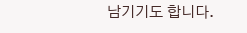남기기도 합니다.